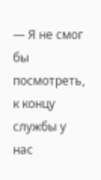— Я не смог бы посмотреть, к концу службы у нас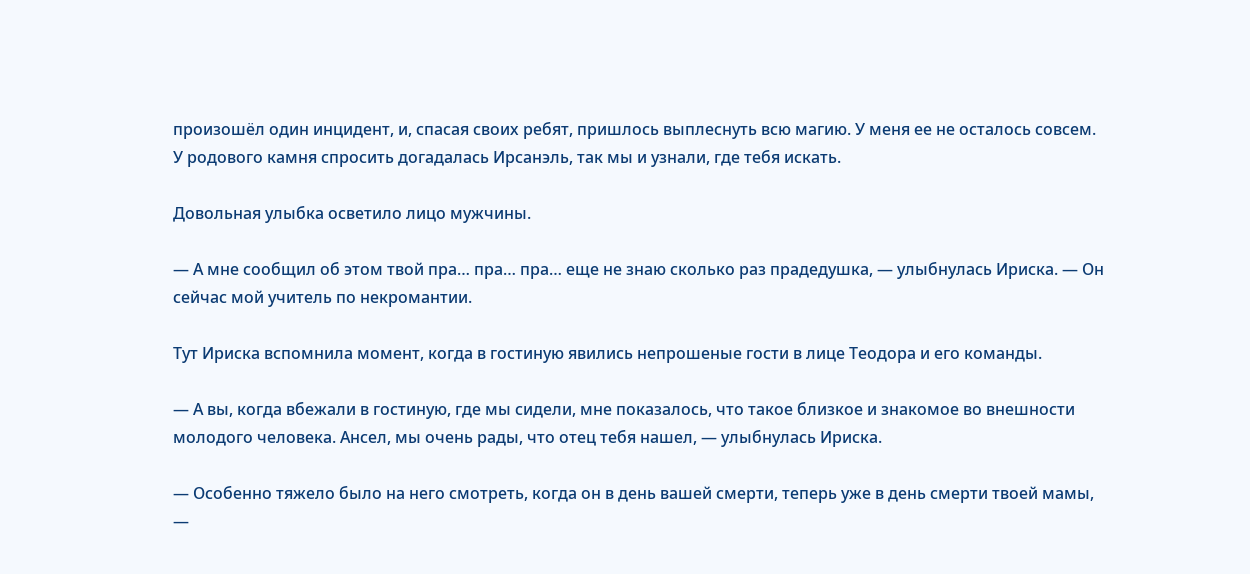произошёл один инцидент, и, спасая своих ребят, пришлось выплеснуть всю магию. У меня ее не осталось совсем. У родового камня спросить догадалась Ирсанэль, так мы и узнали, где тебя искать.

Довольная улыбка осветило лицо мужчины.

— А мне сообщил об этом твой пра… пра… пра… еще не знаю сколько раз прадедушка, — улыбнулась Ириска. — Он сейчас мой учитель по некромантии.

Тут Ириска вспомнила момент, когда в гостиную явились непрошеные гости в лице Теодора и его команды.

— А вы, когда вбежали в гостиную, где мы сидели, мне показалось, что такое близкое и знакомое во внешности молодого человека. Ансел, мы очень рады, что отец тебя нашел, — улыбнулась Ириска.

— Особенно тяжело было на него смотреть, когда он в день вашей смерти, теперь уже в день смерти твоей мамы, —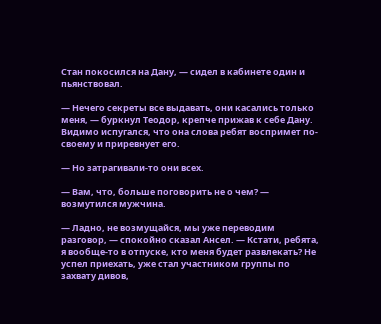Стан покосился на Дану, — сидел в кабинете один и пьянствовал.

— Нечего секреты все выдавать, они касались только меня, — буркнул Теодор, крепче прижав к себе Дану. Видимо испугался, что она слова ребят воспримет по-своему и приревнует его.

— Но затрагивали-то они всех.

— Вам, что, больше поговорить не о чем? — возмутился мужчина.

— Ладно, не возмущайся, мы уже переводим разговор, — спокойно сказал Ансел. — Кстати, ребята, я вообще-то в отпуске, кто меня будет развлекать? Не успел приехать, уже стал участником группы по захвату дивов,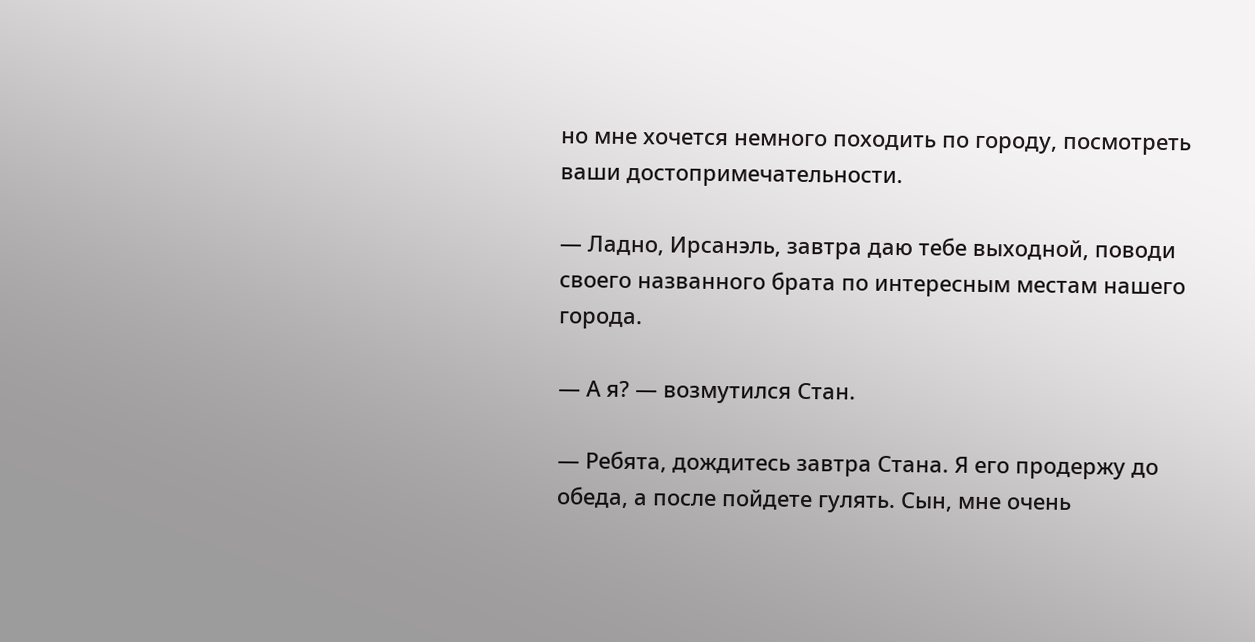но мне хочется немного походить по городу, посмотреть ваши достопримечательности.

— Ладно, Ирсанэль, завтра даю тебе выходной, поводи своего названного брата по интересным местам нашего города.

— А я? — возмутился Стан.

— Ребята, дождитесь завтра Стана. Я его продержу до обеда, а после пойдете гулять. Сын, мне очень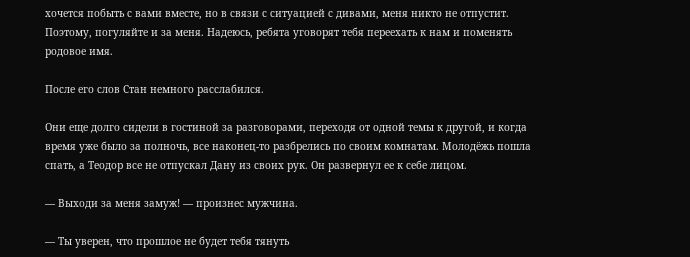хочется побыть с вами вместе, но в связи с ситуацией с дивами, меня никто не отпустит. Поэтому, погуляйте и за меня. Надеюсь, ребята уговорят тебя переехать к нам и поменять родовое имя.

После его слов Стан немного расслабился.

Они еще долго сидели в гостиной за разговорами, переходя от одной темы к другой, и когда время уже было за полночь, все наконец-то разбрелись по своим комнатам. Молодёжь пошла спать, а Теодор все не отпускал Дану из своих рук. Он развернул ее к себе лицом.

— Выходи за меня замуж! — произнес мужчина.

— Ты уверен, что прошлое не будет тебя тянуть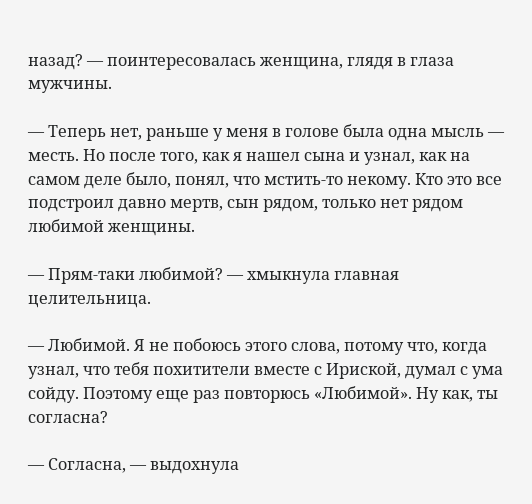назад? — поинтересовалась женщина, глядя в глаза мужчины.

— Теперь нет, раньше у меня в голове была одна мысль — месть. Но после того, как я нашел сына и узнал, как на самом деле было, понял, что мстить-то некому. Кто это все подстроил давно мертв, сын рядом, только нет рядом любимой женщины.

— Прям-таки любимой? — хмыкнула главная целительница.

— Любимой. Я не побоюсь этого слова, потому что, когда узнал, что тебя похитители вместе с Ириской, думал с ума сойду. Поэтому еще раз повторюсь «Любимой». Ну как, ты согласна?

— Согласна, — выдохнула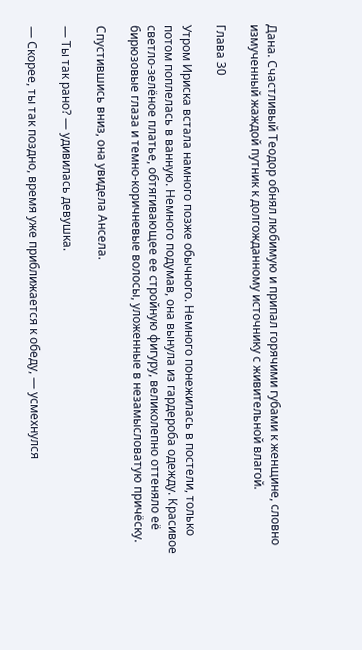Дана. Счастливый Теодор обнял любимую и припал горячими губами к женщине, словно измученный жаждой путник к долгожданному источнику с живительной влагой.

Глава 30

Утром Ириска встала намного позже обычного. Немного понежилась в постели, только потом поплелась в ванную. Немного подумав, она вынула из гардероба одежду. Красивое светло-зелёное платье, обтягивающее ее стройную фигуру, великолепно оттеняло её бирюзовые глаза и темно-коричневые волосы, уложенные в незамысловатую причёску.

Спустившись вниз, она увидела Ансела.

— Ты так рано? — удивилась девушка.

— Скорее, ты так поздно, время уже приближается к обеду, — усмехнулся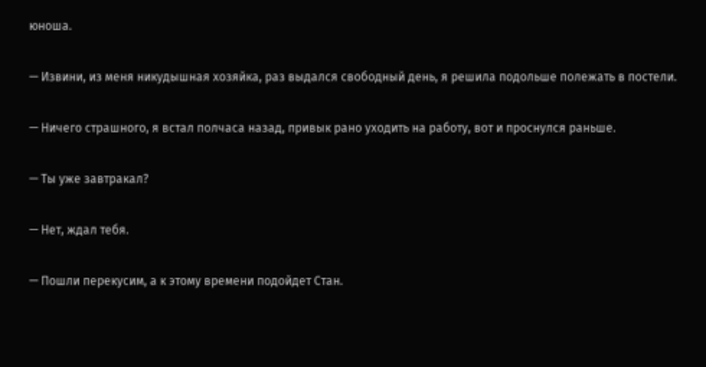юноша.

— Извини, из меня никудышная хозяйка, раз выдался свободный день, я решила подольше полежать в постели.

— Ничего страшного, я встал полчаса назад, привык рано уходить на работу, вот и проснулся раньше.

— Ты уже завтракал?

— Нет, ждал тебя.

— Пошли перекусим, а к этому времени подойдет Стан.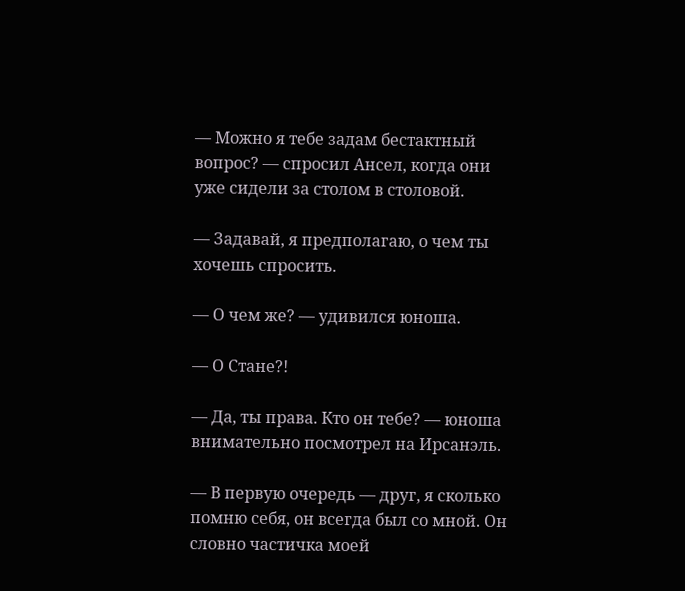— Можно я тебе задам бестактный вопрос? — спросил Ансел, когда они уже сидели за столом в столовой.

— Задавай, я предполагаю, о чем ты хочешь спросить.

— О чем же? — удивился юноша.

— О Стане?!

— Да, ты права. Кто он тебе? — юноша внимательно посмотрел на Ирсанэль.

— В первую очередь — друг, я сколько помню себя, он всегда был со мной. Он словно частичка моей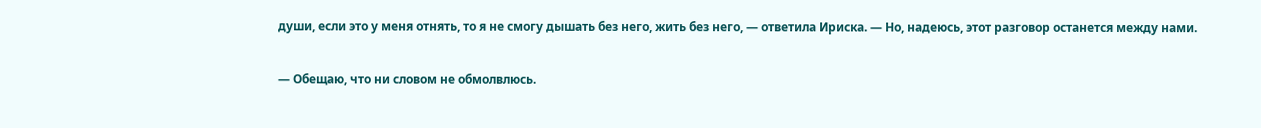души, если это у меня отнять, то я не смогу дышать без него, жить без него, — ответила Ириска. — Но, надеюсь, этот разговор останется между нами.

— Обещаю, что ни словом не обмолвлюсь.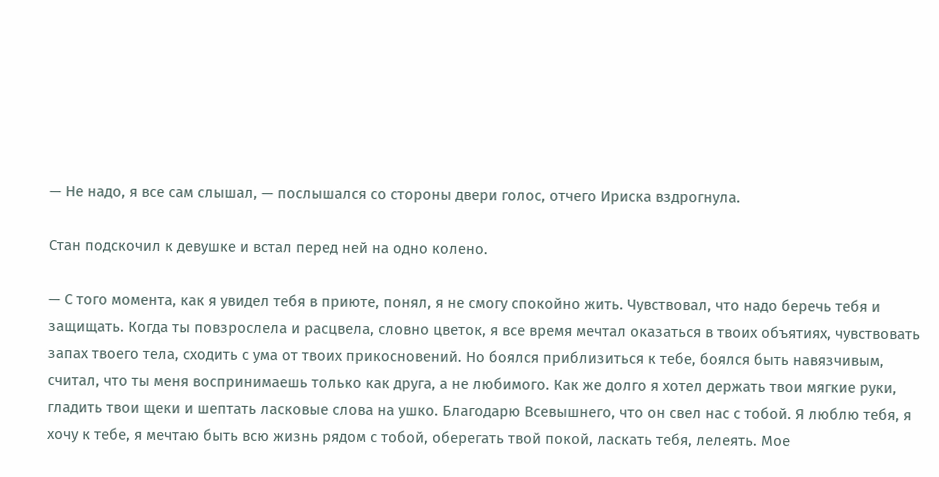— Не надо, я все сам слышал, — послышался со стороны двери голос, отчего Ириска вздрогнула.

Стан подскочил к девушке и встал перед ней на одно колено.

— С того момента, как я увидел тебя в приюте, понял, я не смогу спокойно жить. Чувствовал, что надо беречь тебя и защищать. Когда ты повзрослела и расцвела, словно цветок, я все время мечтал оказаться в твоих объятиях, чувствовать запах твоего тела, сходить с ума от твоих прикосновений. Но боялся приблизиться к тебе, боялся быть навязчивым, считал, что ты меня воспринимаешь только как друга, а не любимого. Как же долго я хотел держать твои мягкие руки, гладить твои щеки и шептать ласковые слова на ушко. Благодарю Всевышнего, что он свел нас с тобой. Я люблю тебя, я хочу к тебе, я мечтаю быть всю жизнь рядом с тобой, оберегать твой покой, ласкать тебя, лелеять. Мое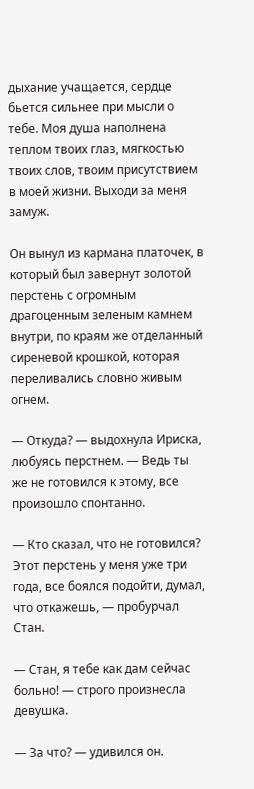дыхание учащается, сердце бьется сильнее при мысли о тебе. Моя душа наполнена теплом твоих глаз, мягкостью твоих слов, твоим присутствием в моей жизни. Выходи за меня замуж.

Он вынул из кармана платочек, в который был завернут золотой перстень с огромным драгоценным зеленым камнем внутри, по краям же отделанный сиреневой крошкой, которая переливались словно живым огнем.

— Откуда? — выдохнула Ириска, любуясь перстнем. — Ведь ты же не готовился к этому, все произошло спонтанно.

— Кто сказал, что не готовился? Этот перстень у меня уже три года, все боялся подойти, думал, что откажешь, — пробурчал Стан.

— Стан, я тебе как дам сейчас больно! — строго произнесла девушка.

— За что? — удивился он.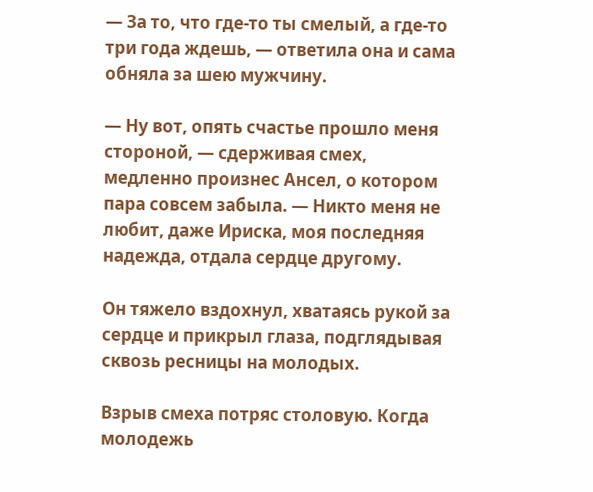— За то, что где-то ты смелый, а где-то три года ждешь, — ответила она и сама обняла за шею мужчину.

— Ну вот, опять счастье прошло меня стороной, — сдерживая смех, медленно произнес Ансел, о котором пара совсем забыла. — Никто меня не любит, даже Ириска, моя последняя надежда, отдала сердце другому.

Он тяжело вздохнул, хватаясь рукой за сердце и прикрыл глаза, подглядывая сквозь ресницы на молодых.

Взрыв смеха потряс столовую. Когда молодежь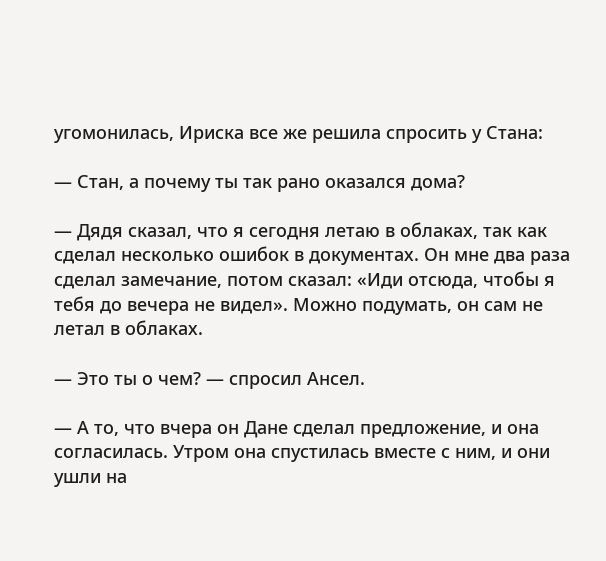угомонилась, Ириска все же решила спросить у Стана:

— Стан, а почему ты так рано оказался дома?

— Дядя сказал, что я сегодня летаю в облаках, так как сделал несколько ошибок в документах. Он мне два раза сделал замечание, потом сказал: «Иди отсюда, чтобы я тебя до вечера не видел». Можно подумать, он сам не летал в облаках.

— Это ты о чем? — спросил Ансел.

— А то, что вчера он Дане сделал предложение, и она согласилась. Утром она спустилась вместе с ним, и они ушли на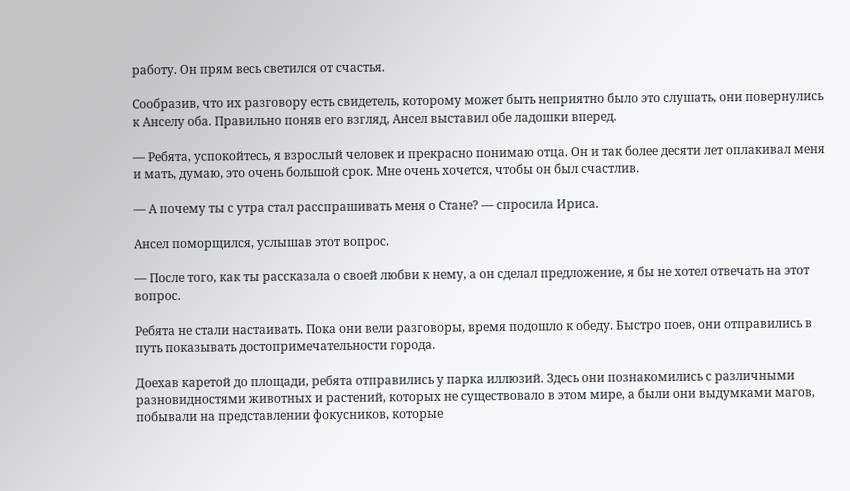работу. Он прям весь светился от счастья.

Сообразив, что их разговору есть свидетель, которому может быть неприятно было это слушать, они повернулись к Анселу оба. Правильно поняв его взгляд, Ансел выставил обе ладошки вперед.

— Ребята, успокойтесь, я взрослый человек и прекрасно понимаю отца. Он и так более десяти лет оплакивал меня и мать, думаю, это очень большой срок. Мне очень хочется, чтобы он был счастлив.

— А почему ты с утра стал расспрашивать меня о Стане? — спросила Ириса.

Ансел поморщился, услышав этот вопрос.

— После того, как ты рассказала о своей любви к нему, а он сделал предложение, я бы не хотел отвечать на этот вопрос.

Ребята не стали настаивать. Пока они вели разговоры, время подошло к обеду. Быстро поев, они отправились в путь показывать достопримечательности города.

Доехав каретой до площади, ребята отправились у парка иллюзий. Здесь они познакомились с различными разновидностями животных и растений, которых не существовало в этом мире, а были они выдумками магов, побывали на представлении фокусников, которые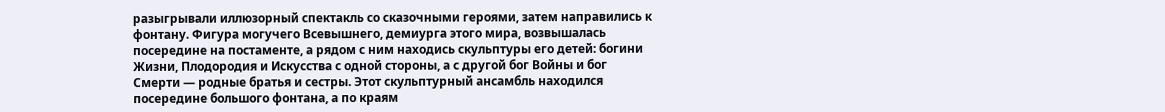разыгрывали иллюзорный спектакль со сказочными героями, затем направились к фонтану. Фигура могучего Всевышнего, демиурга этого мира, возвышалась посередине на постаменте, а рядом с ним находись скульптуры его детей: богини Жизни, Плодородия и Искусства с одной стороны, а с другой бог Войны и бог Смерти — родные братья и сестры. Этот скульптурный ансамбль находился посередине большого фонтана, а по краям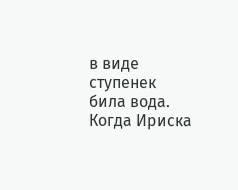в виде ступенек била вода. Когда Ириска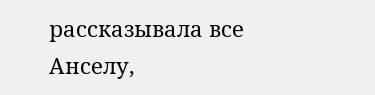рассказывала все Анселу,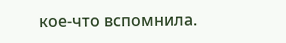кое-что вспомнила.